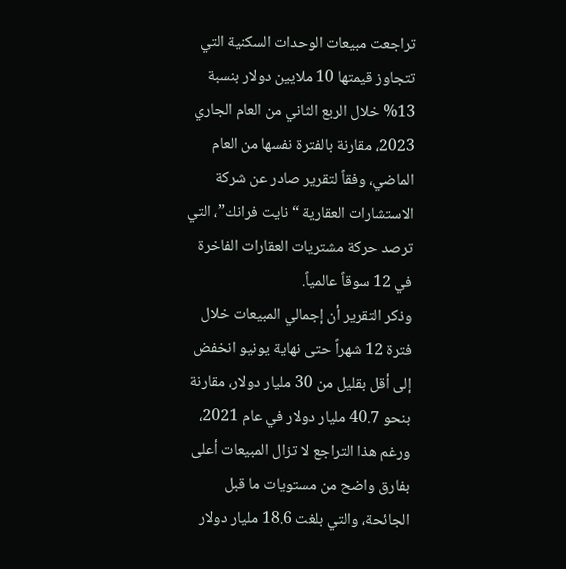تراجعت مبيعات الوحدات السكنية التي تتجاوز قيمتها 10 ملايين دولار بنسبة 13% خلال الربع الثاني من العام الجاري 2023، مقارنة بالفترة نفسها من العام الماضي، وفقاً لتقرير صادر عن شركة الاستشارات العقارية “نايت فرانك”، التي ترصد حركة مشتريات العقارات الفاخرة في 12 سوقاً عالمياً.
وذكر التقرير أن إجمالي المبيعات خلال فترة 12 شهراً حتى نهاية يونيو انخفض إلى أقل بقليل من 30 مليار دولار، مقارنة بنحو 40.7 مليار دولار في عام 2021، ورغم هذا التراجع لا تزال المبيعات أعلى بفارق واضح من مستويات ما قبل الجائحة، والتي بلغت 18.6 مليار دولار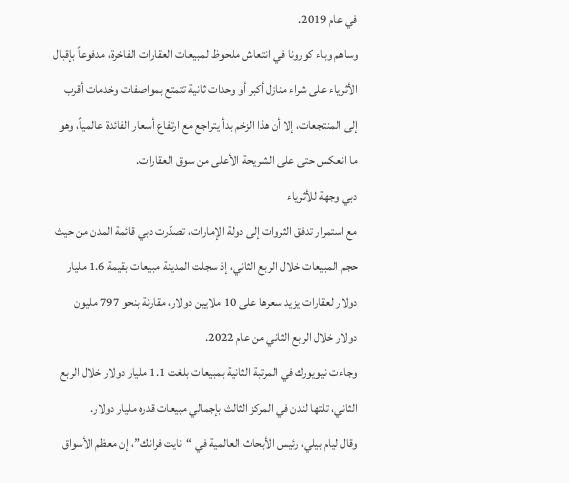في عام 2019.
وساهم وباء كورونا في انتعاش ملحوظ لمبيعات العقارات الفاخرة، مدفوعاً بإقبال الأثرياء على شراء منازل أكبر أو وحدات ثانية تتمتع بمواصفات وخدمات أقرب إلى المنتجعات، إلا أن هذا الزخم بدأ يتراجع مع ارتفاع أسعار الفائدة عالمياً، وهو ما انعكس حتى على الشريحة الأعلى من سوق العقارات.
دبي وجهة للأثرياء
مع استمرار تدفق الثروات إلى دولة الإمارات، تصدّرت دبي قائمة المدن من حيث حجم المبيعات خلال الربع الثاني، إذ سجلت المدينة مبيعات بقيمة 1.6 مليار دولار لعقارات يزيد سعرها على 10 ملايين دولار، مقارنة بنحو 797 مليون دولار خلال الربع الثاني من عام 2022.
وجاءت نيويورك في المرتبة الثانية بمبيعات بلغت 1.1 مليار دولار خلال الربع الثاني، تلتها لندن في المركز الثالث بإجمالي مبيعات قدره مليار دولار.
وقال ليام بيلي، رئيس الأبحاث العالمية في “نايت فرانك”، إن معظم الأسواق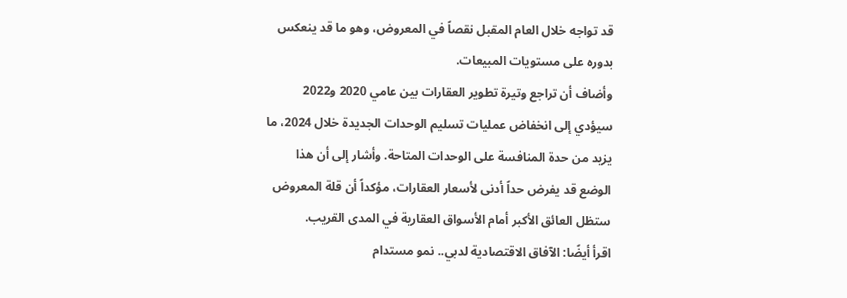قد تواجه خلال العام المقبل نقصاً في المعروض، وهو ما قد ينعكس بدوره على مستويات المبيعات.
وأضاف أن تراجع وتيرة تطوير العقارات بين عامي 2020 و2022 سيؤدي إلى انخفاض عمليات تسليم الوحدات الجديدة خلال 2024، ما يزيد من حدة المنافسة على الوحدات المتاحة. وأشار إلى أن هذا الوضع قد يفرض حداً أدنى لأسعار العقارات، مؤكداً أن قلة المعروض ستظل العائق الأكبر أمام الأسواق العقارية في المدى القريب.
اقرأ أيضًا: الآفاق الاقتصادية لدبي.. نمو مستدام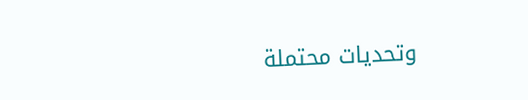وتحديات محتملة